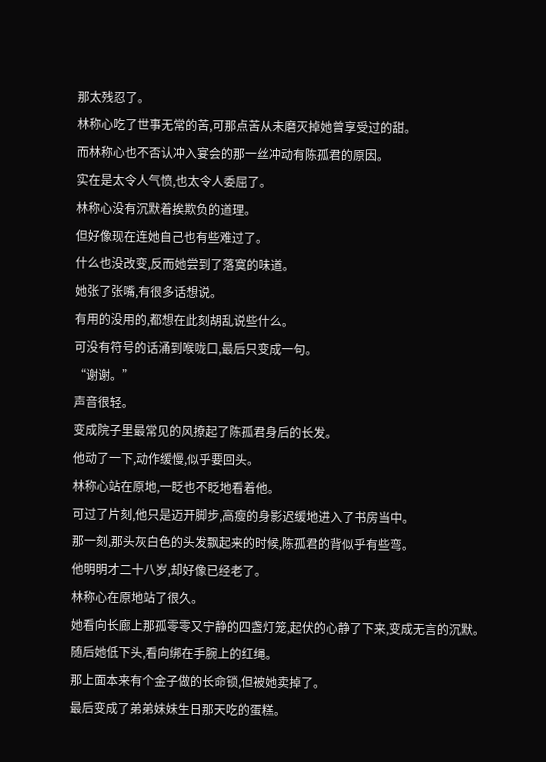那太残忍了。
林称心吃了世事无常的苦,可那点苦从未磨灭掉她曾享受过的甜。
而林称心也不否认冲入宴会的那一丝冲动有陈孤君的原因。
实在是太令人气愤,也太令人委屈了。
林称心没有沉默着挨欺负的道理。
但好像现在连她自己也有些难过了。
什么也没改变,反而她尝到了落寞的味道。
她张了张嘴,有很多话想说。
有用的没用的,都想在此刻胡乱说些什么。
可没有符号的话涌到喉咙口,最后只变成一句。
“谢谢。”
声音很轻。
变成院子里最常见的风撩起了陈孤君身后的长发。
他动了一下,动作缓慢,似乎要回头。
林称心站在原地,一眨也不眨地看着他。
可过了片刻,他只是迈开脚步,高瘦的身影迟缓地进入了书房当中。
那一刻,那头灰白色的头发飘起来的时候,陈孤君的背似乎有些弯。
他明明才二十八岁,却好像已经老了。
林称心在原地站了很久。
她看向长廊上那孤零零又宁静的四盏灯笼,起伏的心静了下来,变成无言的沉默。
随后她低下头,看向绑在手腕上的红绳。
那上面本来有个金子做的长命锁,但被她卖掉了。
最后变成了弟弟妹妹生日那天吃的蛋糕。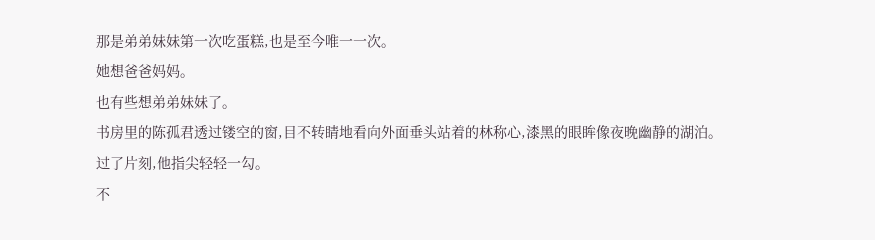那是弟弟妹妹第一次吃蛋糕,也是至今唯一一次。
她想爸爸妈妈。
也有些想弟弟妹妹了。
书房里的陈孤君透过镂空的窗,目不转睛地看向外面垂头站着的林称心,漆黑的眼眸像夜晚幽静的湖泊。
过了片刻,他指尖轻轻一勾。
不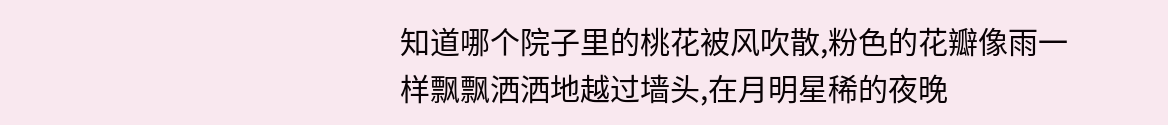知道哪个院子里的桃花被风吹散,粉色的花瓣像雨一样飘飘洒洒地越过墙头,在月明星稀的夜晚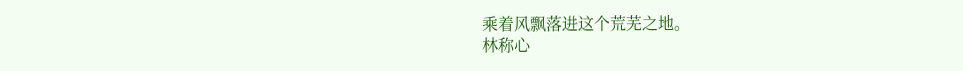乘着风飘落进这个荒芜之地。
林称心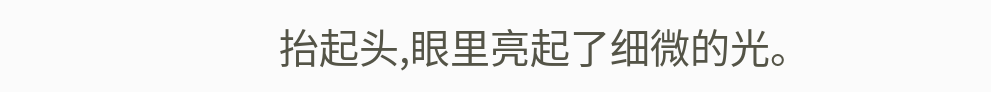抬起头,眼里亮起了细微的光。